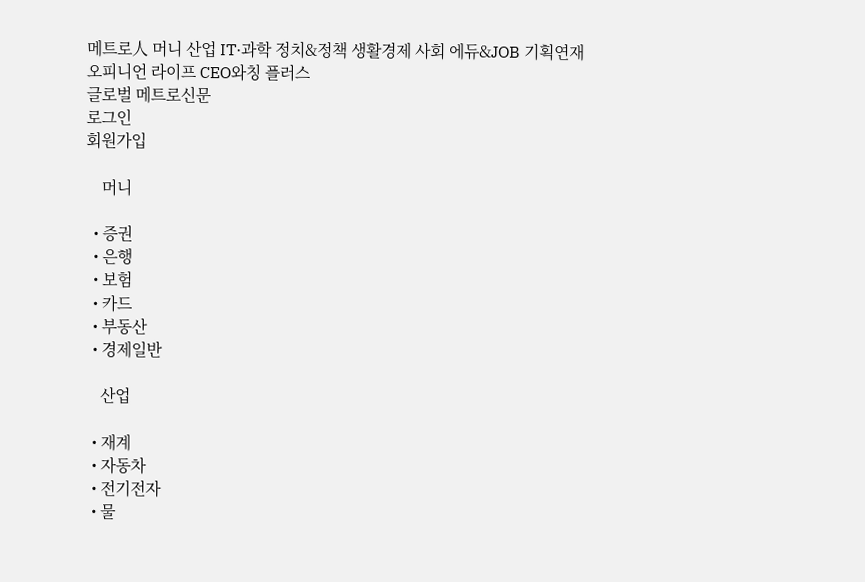메트로人 머니 산업 IT·과학 정치&정책 생활경제 사회 에듀&JOB 기획연재 오피니언 라이프 CEO와칭 플러스
글로벌 메트로신문
로그인
회원가입

    머니

  • 증권
  • 은행
  • 보험
  • 카드
  • 부동산
  • 경제일반

    산업

  • 재계
  • 자동차
  • 전기전자
  • 물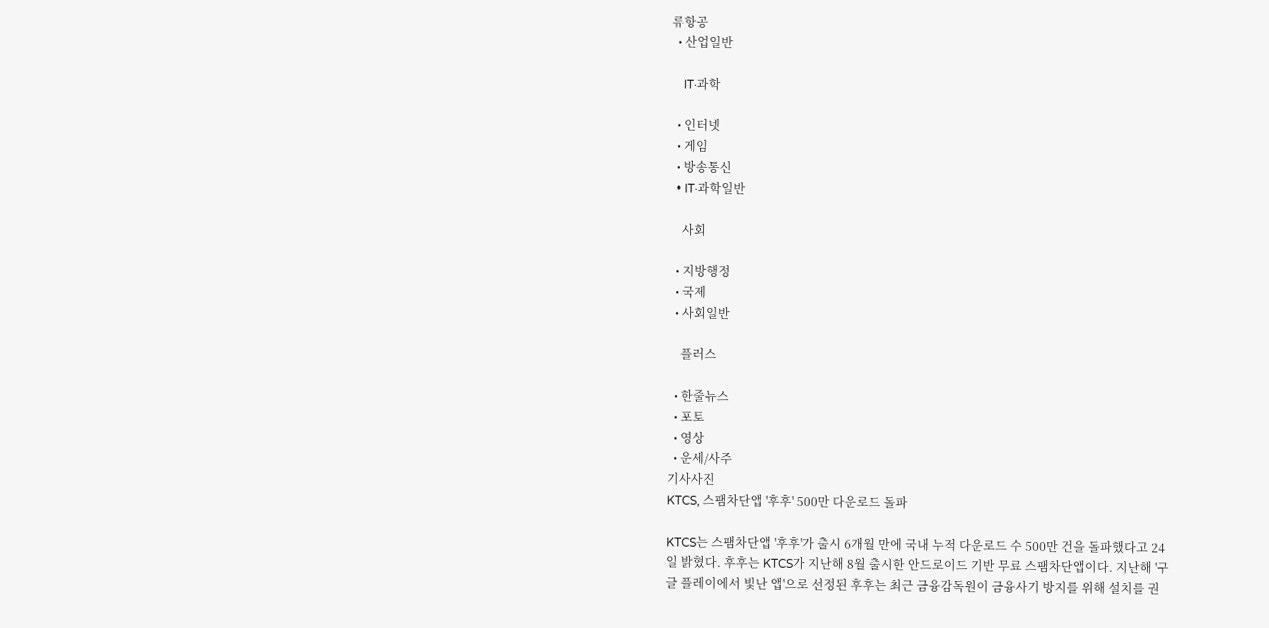류항공
  • 산업일반

    IT·과학

  • 인터넷
  • 게임
  • 방송통신
  • IT·과학일반

    사회

  • 지방행정
  • 국제
  • 사회일반

    플러스

  • 한줄뉴스
  • 포토
  • 영상
  • 운세/사주
기사사진
KTCS, 스팸차단앱 '후후' 500만 다운로드 돌파

KTCS는 스팸차단앱 '후후'가 출시 6개월 만에 국내 누적 다운로드 수 500만 건을 돌파했다고 24일 밝혔다. 후후는 KTCS가 지난해 8월 출시한 안드로이드 기반 무료 스팸차단앱이다. 지난해 '구글 플레이에서 빛난 앱'으로 선정된 후후는 최근 금융감독원이 금융사기 방지를 위해 설치를 권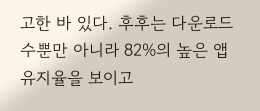고한 바 있다. 후후는 다운로드 수뿐만 아니라 82%의 높은 앱 유지율을 보이고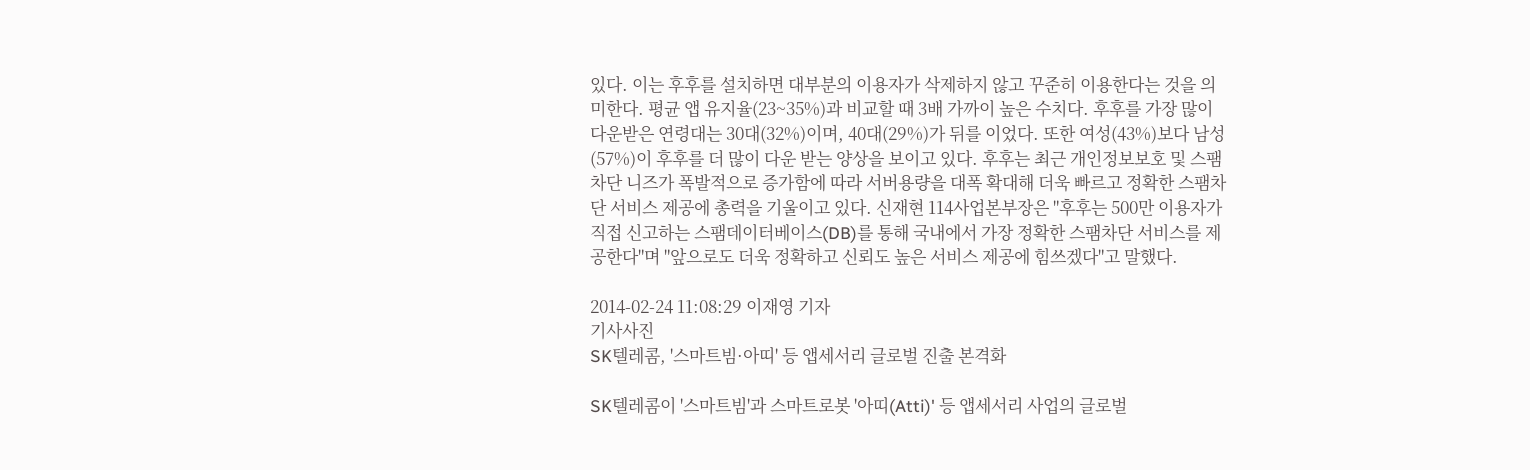있다. 이는 후후를 설치하면 대부분의 이용자가 삭제하지 않고 꾸준히 이용한다는 것을 의미한다. 평균 앱 유지율(23~35%)과 비교할 때 3배 가까이 높은 수치다. 후후를 가장 많이 다운받은 연령대는 30대(32%)이며, 40대(29%)가 뒤를 이었다. 또한 여성(43%)보다 남성(57%)이 후후를 더 많이 다운 받는 양상을 보이고 있다. 후후는 최근 개인정보보호 및 스팸차단 니즈가 폭발적으로 증가함에 따라 서버용량을 대폭 확대해 더욱 빠르고 정확한 스팸차단 서비스 제공에 총력을 기울이고 있다. 신재현 114사업본부장은 "후후는 500만 이용자가 직접 신고하는 스팸데이터베이스(DB)를 통해 국내에서 가장 정확한 스팸차단 서비스를 제공한다"며 "앞으로도 더욱 정확하고 신뢰도 높은 서비스 제공에 힘쓰겠다"고 말했다.

2014-02-24 11:08:29 이재영 기자
기사사진
SK텔레콤, '스마트빔·아띠' 등 앱세서리 글로벌 진출 본격화

SK텔레콤이 '스마트빔'과 스마트로봇 '아띠(Atti)' 등 앱세서리 사업의 글로벌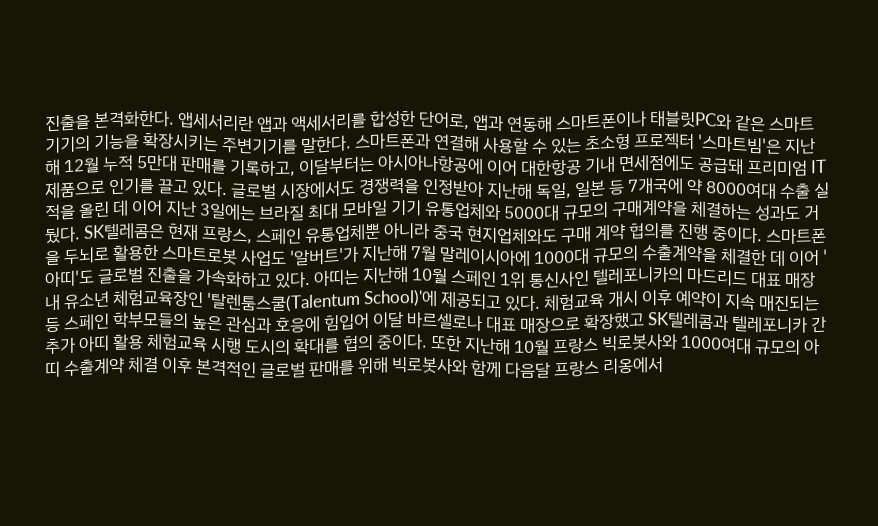진출을 본격화한다. 앱세서리란 앱과 액세서리를 합성한 단어로, 앱과 연동해 스마트폰이나 태블릿PC와 같은 스마트 기기의 기능을 확장시키는 주변기기를 말한다. 스마트폰과 연결해 사용할 수 있는 초소형 프로젝터 '스마트빔'은 지난해 12월 누적 5만대 판매를 기록하고, 이달부터는 아시아나항공에 이어 대한항공 기내 면세점에도 공급돼 프리미엄 IT제품으로 인기를 끌고 있다. 글로벌 시장에서도 경쟁력을 인정받아 지난해 독일, 일본 등 7개국에 약 8000여대 수출 실적을 올린 데 이어 지난 3일에는 브라질 최대 모바일 기기 유통업체와 5000대 규모의 구매계약을 체결하는 성과도 거뒀다. SK텔레콤은 현재 프랑스, 스페인 유통업체뿐 아니라 중국 현지업체와도 구매 계약 협의를 진행 중이다. 스마트폰을 두뇌로 활용한 스마트로봇 사업도 '알버트'가 지난해 7월 말레이시아에 1000대 규모의 수출계약을 체결한 데 이어 '아띠'도 글로벌 진출을 가속화하고 있다. 아띠는 지난해 10월 스페인 1위 통신사인 텔레포니카의 마드리드 대표 매장 내 유소년 체험교육장인 '탈렌툼스쿨(Talentum School)'에 제공되고 있다. 체험교육 개시 이후 예약이 지속 매진되는 등 스페인 학부모들의 높은 관심과 호응에 힘입어 이달 바르셀로나 대표 매장으로 확장했고 SK텔레콤과 텔레포니카 간 추가 아띠 활용 체험교육 시행 도시의 확대를 협의 중이다. 또한 지난해 10월 프랑스 빅로봇사와 1000여대 규모의 아띠 수출계약 체결 이후 본격적인 글로벌 판매를 위해 빅로봇사와 함께 다음달 프랑스 리옹에서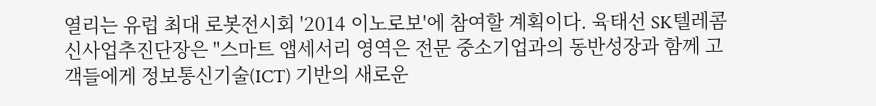열리는 유럽 최대 로봇전시회 '2014 이노로보'에 참여할 계획이다. 육태선 SK텔레콤 신사업추진단장은 "스마트 앱세서리 영역은 전문 중소기업과의 동반성장과 함께 고객들에게 정보통신기술(ICT) 기반의 새로운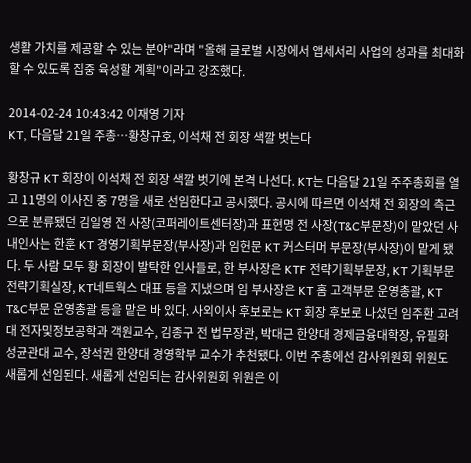생활 가치를 제공할 수 있는 분야"라며 "올해 글로벌 시장에서 앱세서리 사업의 성과를 최대화할 수 있도록 집중 육성할 계획"이라고 강조했다.

2014-02-24 10:43:42 이재영 기자
KT, 다음달 21일 주총…황창규호, 이석채 전 회장 색깔 벗는다

황창규 KT 회장이 이석채 전 회장 색깔 벗기에 본격 나선다. KT는 다음달 21일 주주총회를 열고 11명의 이사진 중 7명을 새로 선임한다고 공시했다. 공시에 따르면 이석채 전 회장의 측근으로 분류됐던 김일영 전 사장(코퍼레이트센터장)과 표현명 전 사장(T&C부문장)이 맡았던 사내인사는 한훈 KT 경영기획부문장(부사장)과 임헌문 KT 커스터머 부문장(부사장)이 맡게 됐다. 두 사람 모두 황 회장이 발탁한 인사들로, 한 부사장은 KTF 전략기획부문장, KT 기획부문 전략기획실장, KT네트웍스 대표 등을 지냈으며 임 부사장은 KT 홈 고객부문 운영총괄, KT T&C부문 운영총괄 등을 맡은 바 있다. 사외이사 후보로는 KT 회장 후보로 나섰던 임주환 고려대 전자및정보공학과 객원교수, 김종구 전 법무장관, 박대근 한양대 경제금융대학장, 유필화 성균관대 교수, 장석권 한양대 경영학부 교수가 추천됐다. 이번 주총에선 감사위원회 위원도 새롭게 선임된다. 새롭게 선임되는 감사위원회 위원은 이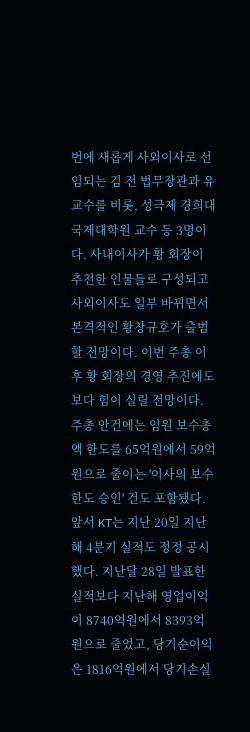번에 새롭게 사외이사로 선임되는 김 전 법무장관과 유 교수를 비롯, 성극제 경희대 국제대학원 교수 등 3명이다. 사내이사가 황 회장이 추천한 인물들로 구성되고 사외이사도 일부 바뀌면서 본격적인 황창규호가 출범할 전망이다. 이번 주총 이후 황 회장의 경영 추진에도 보다 힘이 실릴 전망이다. 주총 안건에는 임원 보수총액 한도를 65억원에서 59억원으로 줄이는 '이사의 보수한도 승인' 건도 포함됐다. 앞서 KT는 지난 20일 지난해 4분기 실적도 정정 공시했다. 지난달 28일 발표한 실적보다 지난해 영업이익이 8740억원에서 8393억원으로 줄었고, 당기순이익은 1816억원에서 당기손실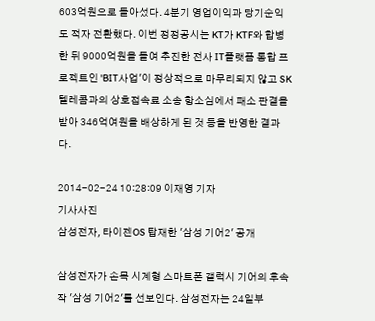603억원으로 돌아섰다. 4분기 영업이익과 당기순익도 적자 전환했다. 이번 정정공시는 KT가 KTF와 합병한 뒤 9000억원을 들여 추진한 전사 IT플랫폼 통합 프로젝트인 'BIT사업'이 정상적으로 마무리되지 않고 SK텔레콤과의 상호접속료 소송 항소심에서 패소 판결을 받아 346억여원을 배상하게 된 것 등을 반영한 결과다.

2014-02-24 10:28:09 이재영 기자
기사사진
삼성전자, 타이젠OS 탑재한 '삼성 기어2' 공개

삼성전자가 손목 시계형 스마트폰 갤럭시 기어의 후속작 '삼성 기어2'를 선보인다. 삼성전자는 24일부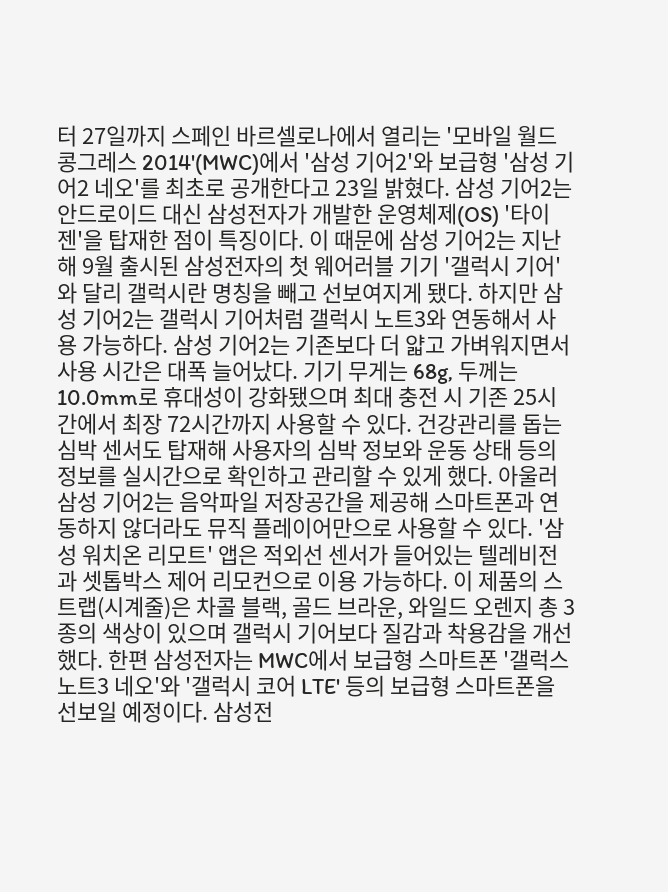터 27일까지 스페인 바르셀로나에서 열리는 '모바일 월드 콩그레스 2014'(MWC)에서 '삼성 기어2'와 보급형 '삼성 기어2 네오'를 최초로 공개한다고 23일 밝혔다. 삼성 기어2는 안드로이드 대신 삼성전자가 개발한 운영체제(OS) '타이젠'을 탑재한 점이 특징이다. 이 때문에 삼성 기어2는 지난해 9월 출시된 삼성전자의 첫 웨어러블 기기 '갤럭시 기어'와 달리 갤럭시란 명칭을 빼고 선보여지게 됐다. 하지만 삼성 기어2는 갤럭시 기어처럼 갤럭시 노트3와 연동해서 사용 가능하다. 삼성 기어2는 기존보다 더 얇고 가벼워지면서 사용 시간은 대폭 늘어났다. 기기 무게는 68g, 두께는 10.0mm로 휴대성이 강화됐으며 최대 충전 시 기존 25시간에서 최장 72시간까지 사용할 수 있다. 건강관리를 돕는 심박 센서도 탑재해 사용자의 심박 정보와 운동 상태 등의 정보를 실시간으로 확인하고 관리할 수 있게 했다. 아울러 삼성 기어2는 음악파일 저장공간을 제공해 스마트폰과 연동하지 않더라도 뮤직 플레이어만으로 사용할 수 있다. '삼성 워치온 리모트' 앱은 적외선 센서가 들어있는 텔레비전과 셋톱박스 제어 리모컨으로 이용 가능하다. 이 제품의 스트랩(시계줄)은 차콜 블랙, 골드 브라운, 와일드 오렌지 총 3종의 색상이 있으며 갤럭시 기어보다 질감과 착용감을 개선했다. 한편 삼성전자는 MWC에서 보급형 스마트폰 '갤럭스 노트3 네오'와 '갤럭시 코어 LTE' 등의 보급형 스마트폰을 선보일 예정이다. 삼성전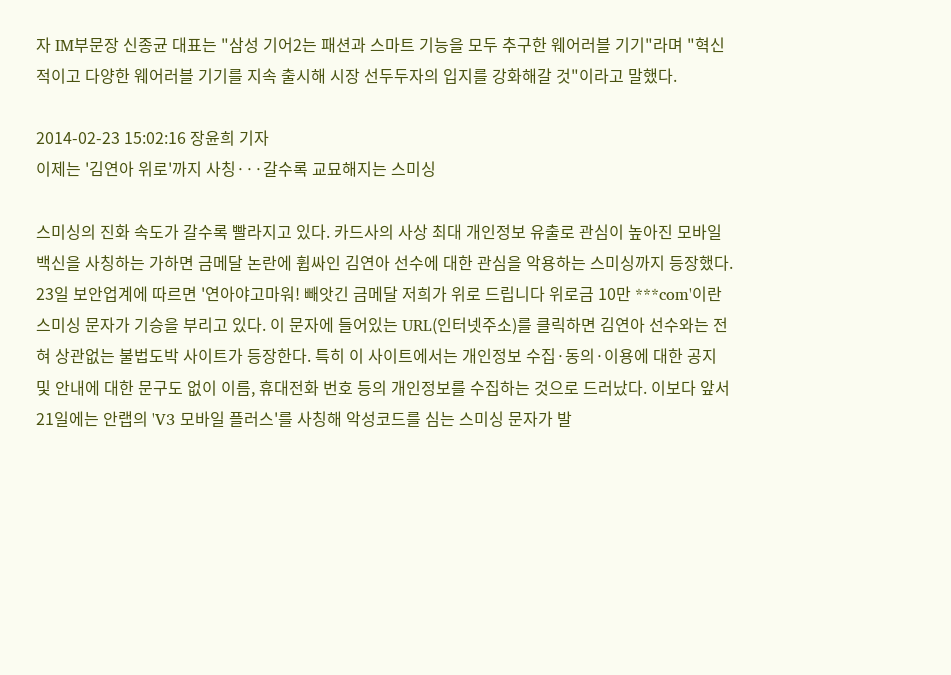자 IM부문장 신종균 대표는 "삼성 기어2는 패션과 스마트 기능을 모두 추구한 웨어러블 기기"라며 "혁신적이고 다양한 웨어러블 기기를 지속 출시해 시장 선두두자의 입지를 강화해갈 것"이라고 말했다.

2014-02-23 15:02:16 장윤희 기자
이제는 '김연아 위로'까지 사칭···갈수록 교묘해지는 스미싱

스미싱의 진화 속도가 갈수록 빨라지고 있다. 카드사의 사상 최대 개인정보 유출로 관심이 높아진 모바일 백신을 사칭하는 가하면 금메달 논란에 휩싸인 김연아 선수에 대한 관심을 악용하는 스미싱까지 등장했다. 23일 보안업계에 따르면 '연아야고마워! 빼앗긴 금메달 저희가 위로 드립니다 위로금 10만 ***com'이란 스미싱 문자가 기승을 부리고 있다. 이 문자에 들어있는 URL(인터넷주소)를 클릭하면 김연아 선수와는 전혀 상관없는 불법도박 사이트가 등장한다. 특히 이 사이트에서는 개인정보 수집·동의·이용에 대한 공지 및 안내에 대한 문구도 없이 이름, 휴대전화 번호 등의 개인정보를 수집하는 것으로 드러났다. 이보다 앞서 21일에는 안랩의 'V3 모바일 플러스'를 사칭해 악성코드를 심는 스미싱 문자가 발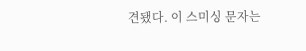견됐다. 이 스미싱 문자는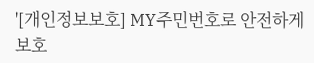'[개인정보보호] MY주민번호로 안전하게 보호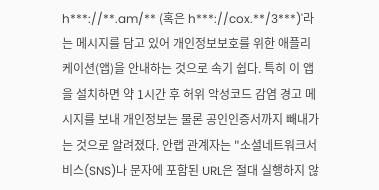h***://**.am/** (혹은 h***://cox.**/3***)'라는 메시지를 담고 있어 개인정보보호를 위한 애플리케이션(앱)을 안내하는 것으로 속기 쉽다. 특히 이 앱을 설치하면 약 1시간 후 허위 악성코드 감염 경고 메시지를 보내 개인정보는 물론 공인인증서까지 빼내가는 것으로 알려졌다. 안랩 관계자는 "소셜네트워크서비스(SNS)나 문자에 포함된 URL은 절대 실행하지 않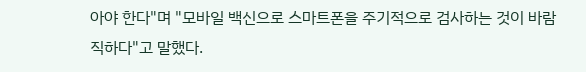아야 한다"며 "모바일 백신으로 스마트폰을 주기적으로 검사하는 것이 바람직하다"고 말했다.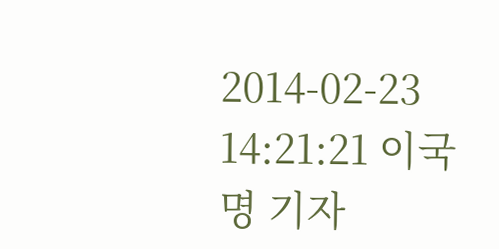2014-02-23 14:21:21 이국명 기자